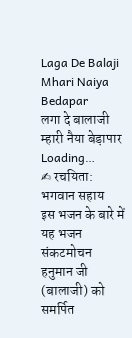Laga De Balaji Mhari Naiya Bedapar
लगा दे बालाजी म्हारी नैया बेड़ापार
Loading…
✍ रचयिता: भगवान सहाय
इस भजन के बारे में
यह भजन संकटमोचन हनुमान जी (बालाजी) को समर्पित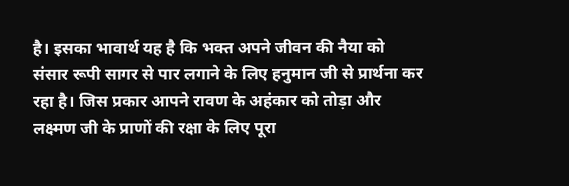है। इसका भावार्थ यह है कि भक्त अपने जीवन की नैया को संसार रूपी सागर से पार लगाने के लिए हनुमान जी से प्रार्थना कर रहा है। जिस प्रकार आपने रावण के अहंकार को तोड़ा और लक्ष्मण जी के प्राणों की रक्षा के लिए पूरा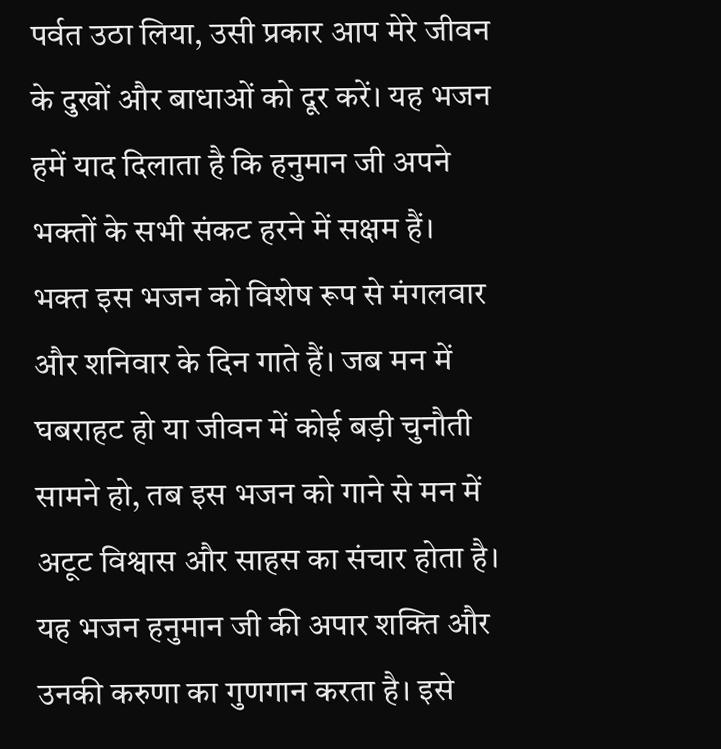पर्वत उठा लिया, उसी प्रकार आप मेरे जीवन के दुखों और बाधाओं को दूर करें। यह भजन हमें याद दिलाता है कि हनुमान जी अपने भक्तों के सभी संकट हरने में सक्षम हैं।
भक्त इस भजन को विशेष रूप से मंगलवार और शनिवार के दिन गाते हैं। जब मन में घबराहट हो या जीवन में कोई बड़ी चुनौती सामने हो, तब इस भजन को गाने से मन में अटूट विश्वास और साहस का संचार होता है। यह भजन हनुमान जी की अपार शक्ति और उनकी करुणा का गुणगान करता है। इसे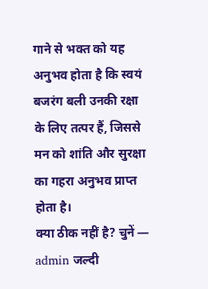गाने से भक्त को यह अनुभव होता है कि स्वयं बजरंग बली उनकी रक्षा के लिए तत्पर हैं, जिससे मन को शांति और सुरक्षा का गहरा अनुभव प्राप्त होता है।
क्या ठीक नहीं है? चुनें — admin जल्दी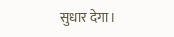सुधार देगा।